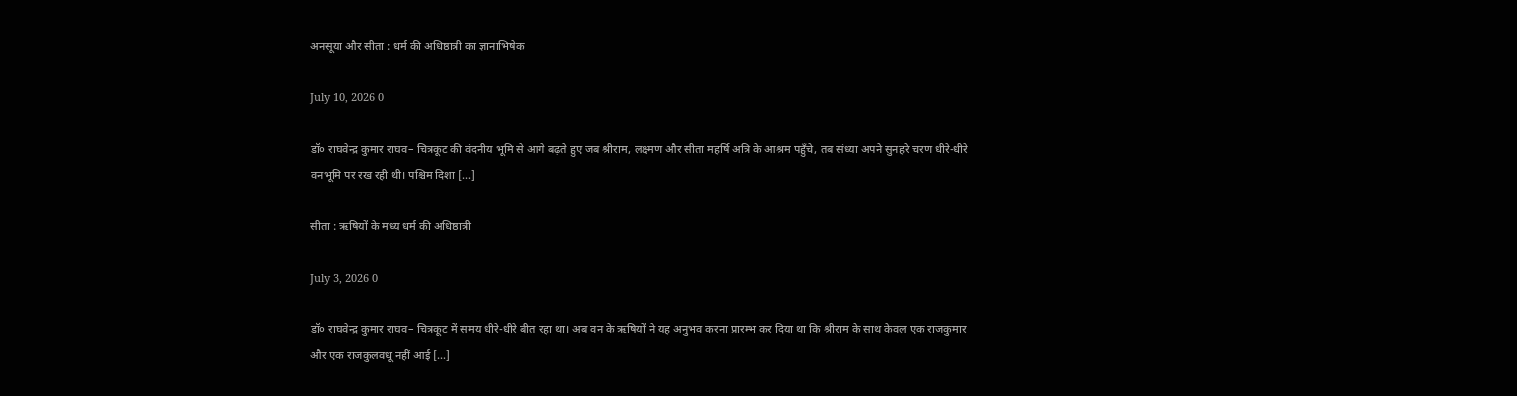अनसूया और सीता : धर्म की अधिष्ठात्री का ज्ञानाभिषेक

July 10, 2026 0

डॉ० राघवेन्द्र कुमार राघव– चित्रकूट की वंदनीय भूमि से आगे बढ़ते हुए जब श्रीराम, लक्ष्मण और सीता महर्षि अत्रि के आश्रम पहुँचे, तब संध्या अपने सुनहरे चरण धीरे-धीरे वनभूमि पर रख रही थी। पश्चिम दिशा […]

सीता : ऋषियों के मध्य धर्म की अधिष्ठात्री

July 3, 2026 0

डॉ० राघवेन्द्र कुमार राघव– चित्रकूट में समय धीरे-धीरे बीत रहा था। अब वन के ऋषियों ने यह अनुभव करना प्रारम्भ कर दिया था कि श्रीराम के साथ केवल एक राजकुमार और एक राजकुलवधू नहीं आई […]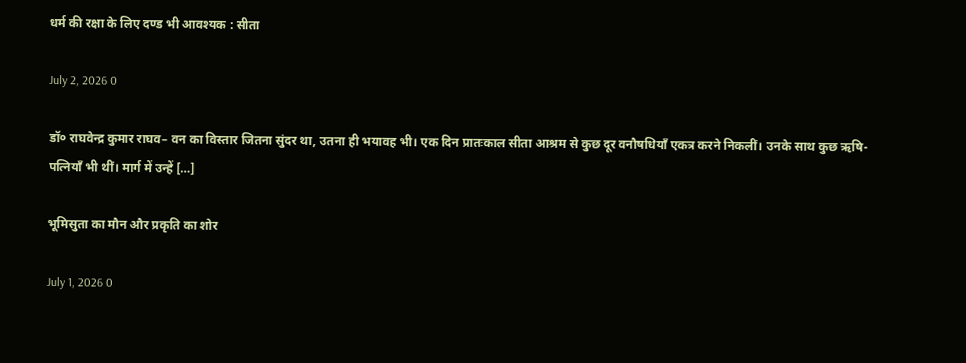धर्म की रक्षा के लिए दण्ड भी आवश्यक : सीता

July 2, 2026 0

डॉ० राघवेन्द्र कुमार राघव– वन का विस्तार जितना सुंदर था, उतना ही भयावह भी। एक दिन प्रातःकाल सीता आश्रम से कुछ दूर वनौषधियाँ एकत्र करने निकलीं। उनके साथ कुछ ऋषि-पत्नियाँ भी थीं। मार्ग में उन्हें […]

भूमिसुता का मौन और प्रकृति का शोर

July 1, 2026 0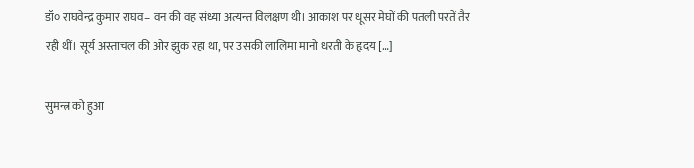डॉ० राघवेन्द्र कुमार राघव– वन की वह संध्या अत्यन्त विलक्षण थी। आकाश पर धूसर मेघों की पतली परतें तैर रही थीं। सूर्य अस्ताचल की ओर झुक रहा था, पर उसकी लालिमा मानो धरती के हृदय […]

सुमन्त्र को हुआ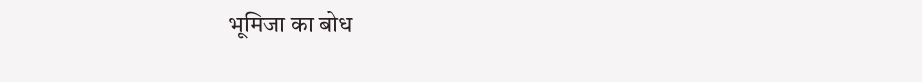भूमिजा का बोध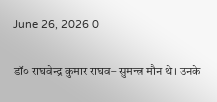June 26, 2026 0

डॉ० राघवेन्द्र कुमार राघव– सुमन्त्र मौन थे। उनके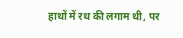हाथों में रथ की लगाम थी, पर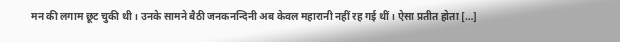मन की लगाम छूट चुकी थी। उनके सामने बैठी जनकनन्दिनी अब केवल महारानी नहीं रह गई थीं। ऐसा प्रतीत होता […]